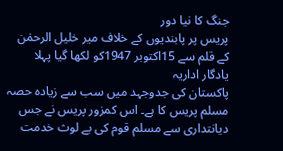جنگ کا نیا دور
پریس پر پابندیوں کے خلاف میر خلیل الرحمٰن کے قلم سے 15اکتوبر 1947کو لکھا گیا پہلا یادگار اداریہ
پاکستان کی جدوجہد میں سب سے زیادہ حصہ مسلم پریس کا ہے۔ اس کمزور پریس نے جس دیانتداری سے مسلم قوم کی بے لوث خدمت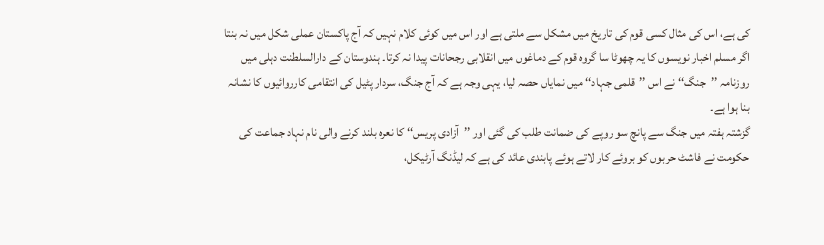کی ہے، اس کی مثال کسی قوم کی تاریخ میں مشکل سے ملتی ہے اور اس میں کوئی کلام نہیں کہ آج پاکستان عملی شکل میں نہ بنتا اگر مسلم اخبار نویسوں کا یہ چھوٹا سا گروہ قوم کے دماغوں میں انقلابی رجحانات پیدا نہ کرتا۔ ہندوستان کے دارالسلطنت دہلی میں روزنامہ ’’جنگ‘‘ نے اس ’’قلمی جہاد‘‘ میں نمایاں حصہ لیا، یہی وجہ ہے کہ آج جنگ، سردار پٹیل کی انتقامی کارروائیوں کا نشانہ بنا ہوا ہے۔
گزشتہ ہفتہ میں جنگ سے پانچ سو روپے کی ضمانت طلب کی گئی اور ’’آزادی پریس‘‘ کا نعرہ بلند کرنے والی نام نہاد جماعت کی حکومت نے فاشٹ حربوں کو بروئے کار لاتے ہوئے پابندی عائد کی ہے کہ لیڈنگ آرٹیکل،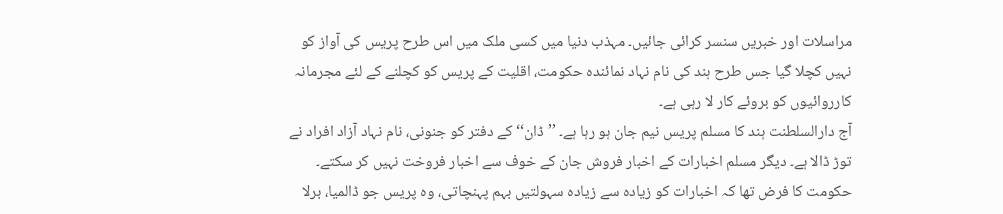مراسلات اور خبریں سنسر کرائی جائیں۔ مہذب دنیا میں کسی ملک میں اس طرح پریس کی آواز کو نہیں کچلا گیا جس طرح ہند کی نام نہاد نمائندہ حکومت، اقلیت کے پریس کو کچلنے کے لئے مجرمانہ کارروائیوں کو بروئے کار لا رہی ہے۔
آج دارالسلطنت ہند کا مسلم پریس نیم جان ہو رہا ہے۔ ’’ڈان‘‘ کے دفتر کو جنونی، نام نہاد آزاد افراد نے توڑ ڈالا ہے۔ دیگر مسلم اخبارات کے اخبار فروش جان کے خوف سے اخبار فروخت نہیں کر سکتے۔ حکومت کا فرض تھا کہ اخبارات کو زیادہ سے زیادہ سہولتیں بہم پہنچاتی، وہ پریس جو ڈالمیا، برلا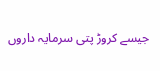جیسے کروڑ پتی سرمایہ داروں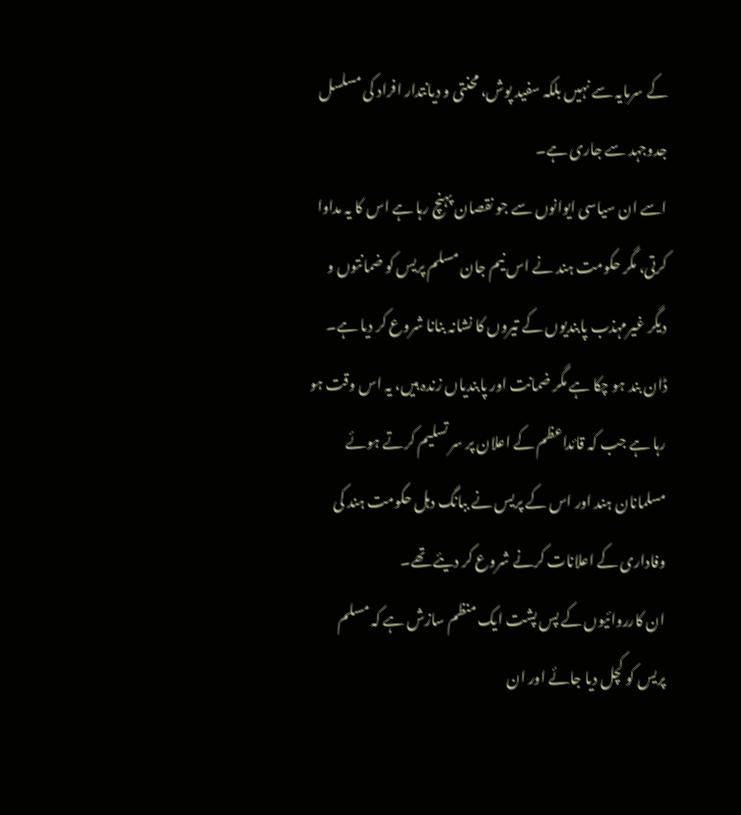کے سرمایہ سے نہیں بلکہ سفید پوش، محنتی و دیانتدار افراد کی مسلسل جدوجہد سے جاری ہے۔
اسے ان سیاسی ایوانوں سے جو نقصان پہنچ رہا ہے اس کا یہ مداوا کرتی، مگر حکومت ہند نے اس نیم جان مسلم پریس کو ضمانتوں و دیگر غیرمہذب پابندیوں کے تیروں کا نشانہ بنانا شروع کر دیا ہے۔ ڈان بند ہو چکا ہے مگر ضمانت اور پابندیاں زندہ ہیں، یہ اس وقت ہو رہا ہے جب کہ قائداعظم کے اعلان پر سر تسلیم کرتے ہوئے مسلمانان ہند اور اس کے پریس نے ببانگ دہل حکومت ہند کی وفاداری کے اعلانات کرنے شروع کر دیئے تھے۔
ان کارروائیوں کے پس پشت ایک منظم سازش ہے کہ مسلم پریس کو کچل دیا جائے اور ان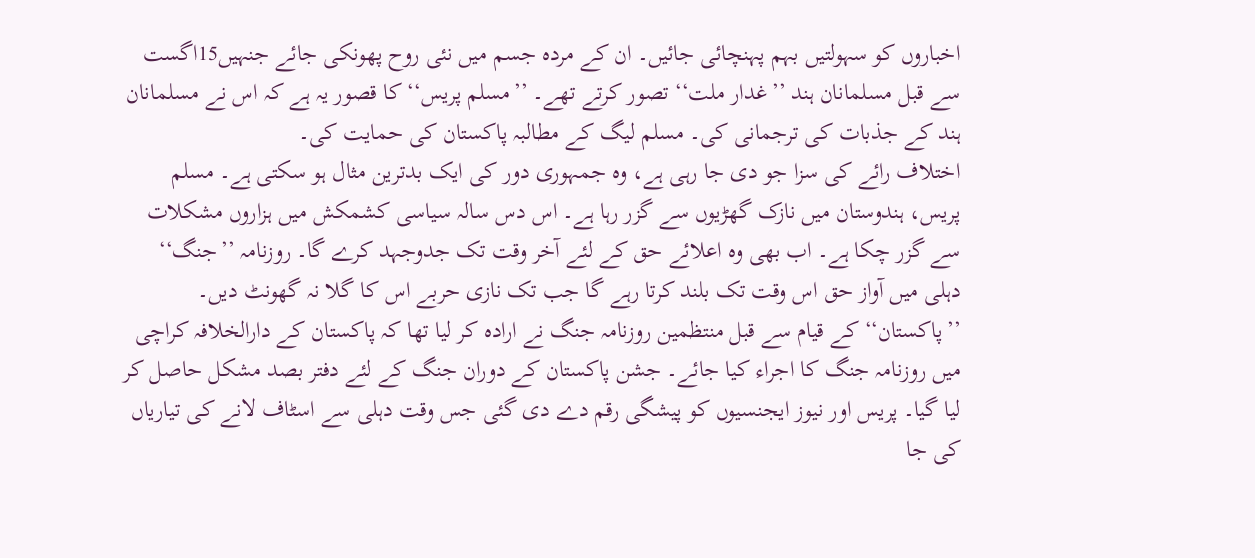اخباروں کو سہولتیں بہم پہنچائی جائیں۔ ان کے مردہ جسم میں نئی روح پھونکی جائے جنہیں15اگست سے قبل مسلمانان ہند ’’غدار ملت‘‘ تصور کرتے تھے۔ ’’مسلم پریس‘‘ کا قصور یہ ہے کہ اس نے مسلمانان ہند کے جذبات کی ترجمانی کی۔ مسلم لیگ کے مطالبہ پاکستان کی حمایت کی۔
اختلاف رائے کی سزا جو دی جا رہی ہے، وہ جمہوری دور کی ایک بدترین مثال ہو سکتی ہے۔ مسلم پریس، ہندوستان میں نازک گھڑیوں سے گزر رہا ہے۔ اس دس سالہ سیاسی کشمکش میں ہزاروں مشکلات سے گزر چکا ہے۔ اب بھی وہ اعلائے حق کے لئے آخر وقت تک جدوجہد کرے گا۔ روزنامہ ’’جنگ‘‘ دہلی میں آواز حق اس وقت تک بلند کرتا رہے گا جب تک نازی حربے اس کا گلا نہ گھونٹ دیں۔
’’پاکستان‘‘ کے قیام سے قبل منتظمین روزنامہ جنگ نے ارادہ کر لیا تھا کہ پاکستان کے دارالخلافہ کراچی میں روزنامہ جنگ کا اجراء کیا جائے۔ جشن پاکستان کے دوران جنگ کے لئے دفتر بصد مشکل حاصل کر لیا گیا۔ پریس اور نیوز ایجنسیوں کو پیشگی رقم دے دی گئی جس وقت دہلی سے اسٹاف لانے کی تیاریاں کی جا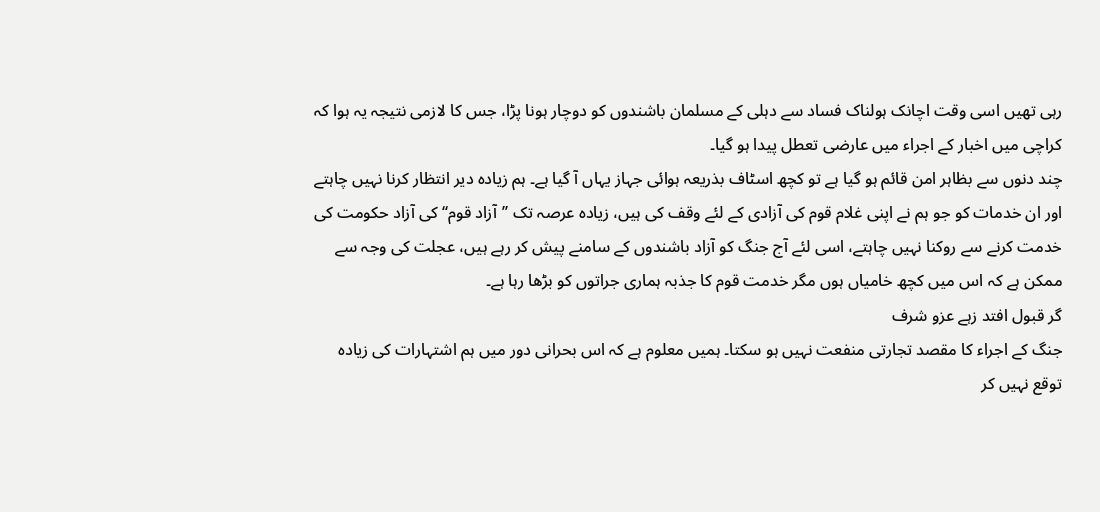رہی تھیں اسی وقت اچانک ہولناک فساد سے دہلی کے مسلمان باشندوں کو دوچار ہونا پڑا، جس کا لازمی نتیجہ یہ ہوا کہ کراچی میں اخبار کے اجراء میں عارضی تعطل پیدا ہو گیا۔
چند دنوں سے بظاہر امن قائم ہو گیا ہے تو کچھ اسٹاف بذریعہ ہوائی جہاز یہاں آ گیا ہے۔ ہم زیادہ دیر انتظار کرنا نہیں چاہتے اور ان خدمات کو جو ہم نے اپنی غلام قوم کی آزادی کے لئے وقف کی ہیں، زیادہ عرصہ تک ’’آزاد قوم‘‘ کی آزاد حکومت کی خدمت کرنے سے روکنا نہیں چاہتے، اسی لئے آج جنگ کو آزاد باشندوں کے سامنے پیش کر رہے ہیں، عجلت کی وجہ سے ممکن ہے کہ اس میں کچھ خامیاں ہوں مگر خدمت قوم کا جذبہ ہماری جراتوں کو بڑھا رہا ہے۔
گر قبول افتد زہے عزو شرف
جنگ کے اجراء کا مقصد تجارتی منفعت نہیں ہو سکتا۔ ہمیں معلوم ہے کہ اس بحرانی دور میں ہم اشتہارات کی زیادہ توقع نہیں کر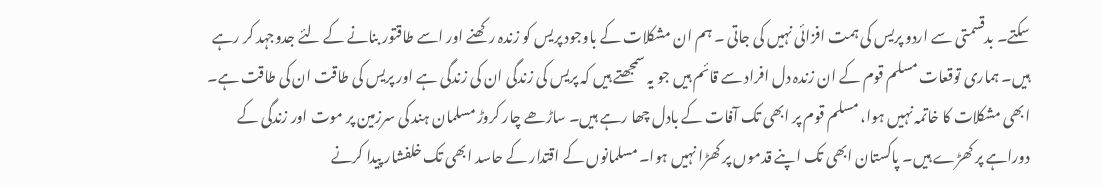سکتے۔ بدقسمتی سے اردو پریس کی ہمت افزائی نہیں کی جاتی ۔ ہم ان مشکلات کے باوجود پریس کو زندہ رکھنے اور اسے طاقتور بنانے کے لئے جدوجہد کر رہے ہیں۔ ہماری توقعات مسلم قوم کے ان زندہ دل افراد سے قائم ہیں جو یہ سمجھتے ہیں کہ پریس کی زندگی ان کی زندگی ہے اور پریس کی طاقت ان کی طاقت ہے۔
ابھی مشکلات کا خاتمہ نہیں ہوا، مسلم قوم پر ابھی تک آفات کے بادل چھا رہے ہیں۔ ساڑھے چار کروڑ مسلمان ہند کی سرزمین پر موت اور زندگی کے دوراہے پر کھڑے ہیں۔ پاکستان ابھی تک اپنے قدموں پر کھڑا نہیں ہوا۔ مسلمانوں کے اقتدار کے حاسد ابھی تک خلفشار پیدا کرنے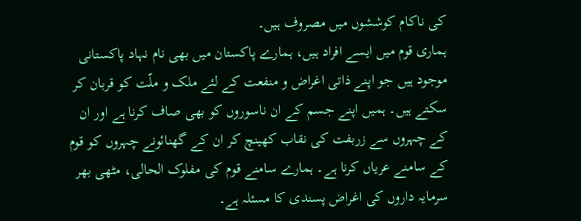کی ناکام کوششوں میں مصروف ہیں۔
ہماری قوم میں ایسے افراد ہیں، ہمارے پاکستان میں بھی نام نہاد پاکستانی موجود ہیں جو اپنے ذاتی اغراض و منفعت کے لئے ملک و ملّت کو قربان کر سکتے ہیں۔ ہمیں اپنے جسم کے ان ناسوروں کو بھی صاف کرنا ہے اور ان کے چہروں سے زربفت کی نقاب کھینچ کر ان کے گھنائونے چہروں کو قوم کے سامنے عریاں کرنا ہے۔ ہمارے سامنے قوم کی مفلوک الحالی، مٹھی بھر سرمایہ داروں کی اغراض پسندی کا مسئلہ ہے۔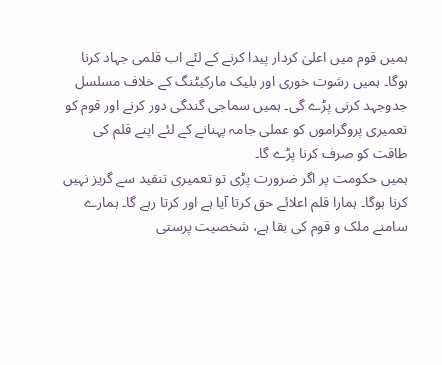ہمیں قوم میں اعلیٰ کردار پیدا کرنے کے لئے اب قلمی جہاد کرنا ہوگا۔ ہمیں رشوت خوری اور بلیک مارکیٹنگ کے خلاف مسلسل جدوجہد کرنی پڑے گی۔ ہمیں سماجی گندگی دور کرنے اور قوم کو تعمیری پروگراموں کو عملی جامہ پہنانے کے لئے اپنے قلم کی طاقت کو صرف کرنا پڑے گا۔
ہمیں حکومت پر اگر ضرورت پڑی تو تعمیری تنقید سے گریز نہیں کرنا ہوگا۔ ہمارا قلم اعلائے حق کرتا آیا ہے اور کرتا رہے گا۔ ہمارے سامنے ملک و قوم کی بقا ہے، شخصیت پرستی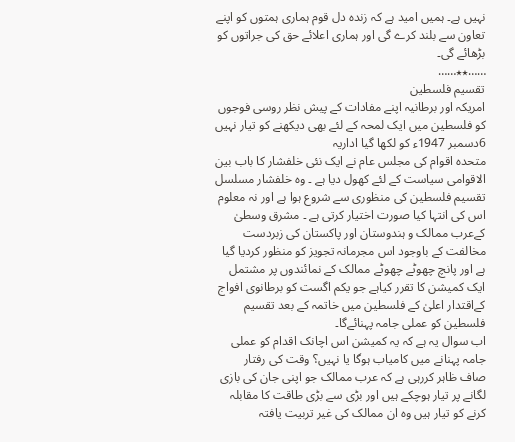نہیں ہے۔ ہمیں امید ہے کہ زندہ دل قوم ہماری ہمتوں کو اپنے تعاون سے بلند کرے گی اور ہماری اعلائے حق کی جراتوں کو بڑھائے گی۔
……٭٭……
تقسیم فلسطین
امریکہ اور برطانیہ اپنے مفادات کے پیش نظر روسی فوجوں کو فلسطین میں ایک لمحہ کے لئے بھی دیکھنے کو تیار نہیں
6دسمبر 1947ء کو لکھا گیا اداریہ
متحدہ اقوام کی مجلس عام نے ایک نئی خلفشار کا باب بین الاقوامی سیاست کے لئے کھول دیا ہے ۔ وہ خلفشار مسلسل تقسیم فلسطین کی منظوری سے شروع ہوا ہے اور نہ معلوم اس کی انتہا کیا صورت اختیار کرتی ہے ۔ مشرق وسطیٰ کےعرب ممالک و ہندوستان اور پاکستان کی زبردست مخالفت کے باوجود اس مجرمانہ تجویز کو منظور کردیا گیا ہے اور پانچ چھوٹے چھوٹے ممالک کے نمائندوں پر مشتمل ایک کمیشن کا تقرر کیاہے جو یکم اگست کو برطانوی افواج کےاقتدار اعلیٰ کے فلسطین میں خاتمہ کے بعد تقسیم فلسطین کو عملی جامہ پہنائےگا۔
اب سوال یہ ہے کہ یہ کمیشن اس اچانک اقدام کو عملی جامہ پہنانے میں کامیاب ہوگا یا نہیں؟ وقت کی رفتار صاف ظاہر کررہی ہے کہ عرب ممالک جو اپنی جان کی بازی لگانے پر تیار ہوچکے ہیں اور بڑی سے بڑی طاقت کا مقابلہ کرنے کو تیار ہیں وہ ان ممالک کی غیر تربیت یافتہ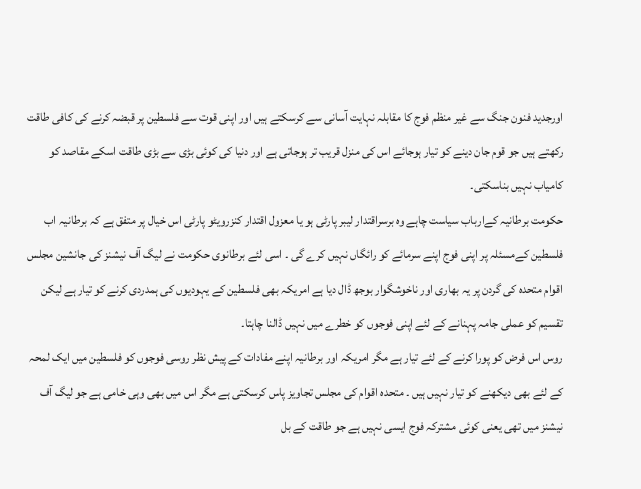اورجدید فنون جنگ سے غیر منظم فوج کا مقابلہ نہایت آسانی سے کرسکتے ہیں اور اپنی قوت سے فلسطین پر قبضہ کرنے کی کافی طاقت رکھتے ہیں جو قوم جان دینے کو تیار ہوجائے اس کی منزل قریب تر ہوجاتی ہے اور دنیا کی کوئی بڑی سے بڑی طاقت اسکے مقاصد کو کامیاب نہیں بناسکتی۔
حکومت برطانیہ کےارباب سیاست چاہے وہ برسراقتدار لیبر پارٹی ہو یا معزول اقتدار کنزرویٹو پارٹی اس خیال پر متفق ہے کہ برطانیہ اب فلسطین کےمسئلہ پر اپنی فوج اپنے سرمائے کو رائگاں نہیں کرے گی ۔ اسی لئے برطانوی حکومت نے لیگ آف نیشنز کی جانشین مجلس اقوام متحدہ کی گردن پر یہ بھاری اور ناخوشگوار بوجھ ڈال دیا ہے امریکہ بھی فلسطین کے یہودیوں کی ہمدردی کرنے کو تیار ہے لیکن تقسیم کو عملی جامہ پہنانے کے لئے اپنی فوجوں کو خطرے میں نہیں ڈالنا چاہتا۔
روس اس فرض کو پورا کرنے کے لئے تیار ہے مگر امریکہ اور برطانیہ اپنے مفادات کے پیش نظر روسی فوجوں کو فلسطین میں ایک لمحہ کے لئے بھی دیکھنے کو تیار نہیں ہیں ۔ متحدہ اقوام کی مجلس تجاویز پاس کرسکتی ہے مگر اس میں بھی وہی خامی ہے جو لیگ آف نیشنز میں تھی یعنی کوئی مشترکہ فوج ایسی نہیں ہے جو طاقت کے بل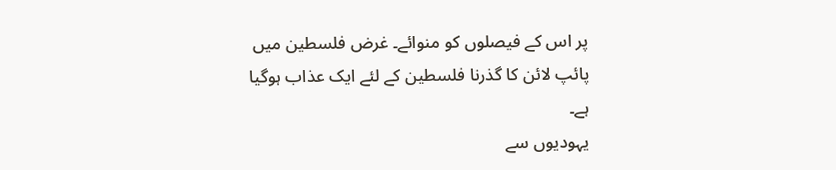پر اس کے فیصلوں کو منوائے۔ غرض فلسطین میں پائپ لائن کا گذرنا فلسطین کے لئے ایک عذاب ہوگیا ہے۔
یہودیوں سے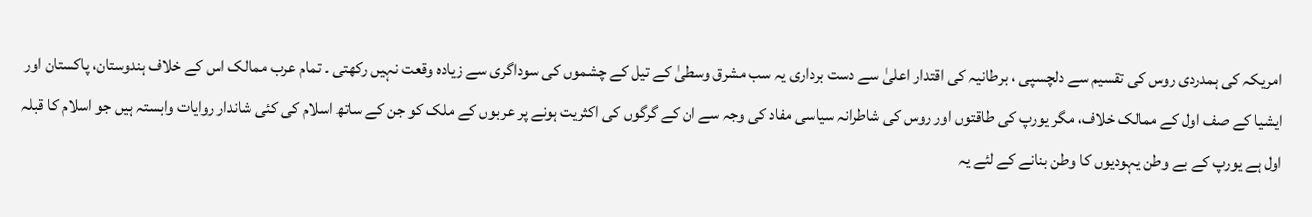امریکہ کی ہمدردی روس کی تقسیم سے دلچسپی ، برطانیہ کی اقتدار اعلیٰ سے دست برداری یہ سب مشرق وسطیٰ کے تیل کے چشموں کی سوداگری سے زیادہ وقعت نہیں رکھتی ۔ تمام عرب ممالک اس کے خلاف ہندوستان، پاکستان اور ایشیا کے صف اول کے ممالک خلاف، مگر یورپ کی طاقتوں اور روس کی شاطرانہ سیاسی مفاد کی وجہ سے ان کے گرگوں کی اکثریت ہونے پر عربوں کے ملک کو جن کے ساتھ اسلام کی کئی شاندار روایات وابستہ ہیں جو اسلام کا قبلہ اول ہے یورپ کے بے وطن یہودیوں کا وطن بنانے کے لئے یہ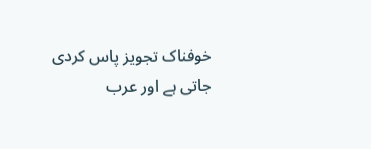خوفناک تجویز پاس کردی جاتی ہے اور عرب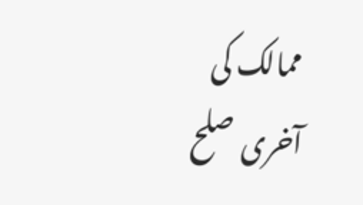ممالک کی آخری صلح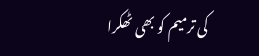کی ترمیم کو بھی ٹھکرا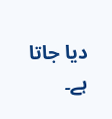دیا جاتا ہے۔